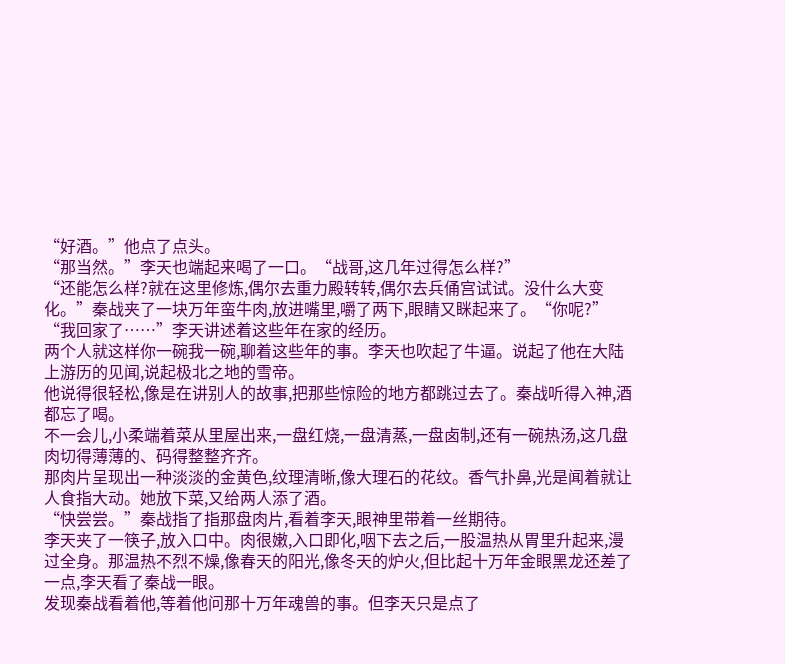“好酒。”他点了点头。
“那当然。”李天也端起来喝了一口。“战哥,这几年过得怎么样?”
“还能怎么样?就在这里修炼,偶尔去重力殿转转,偶尔去兵俑宫试试。没什么大变化。”秦战夹了一块万年蛮牛肉,放进嘴里,嚼了两下,眼睛又眯起来了。“你呢?”
“我回家了……”李天讲述着这些年在家的经历。
两个人就这样你一碗我一碗,聊着这些年的事。李天也吹起了牛逼。说起了他在大陆上游历的见闻,说起极北之地的雪帝。
他说得很轻松,像是在讲别人的故事,把那些惊险的地方都跳过去了。秦战听得入神,酒都忘了喝。
不一会儿,小柔端着菜从里屋出来,一盘红烧,一盘清蒸,一盘卤制,还有一碗热汤,这几盘肉切得薄薄的、码得整整齐齐。
那肉片呈现出一种淡淡的金黄色,纹理清晰,像大理石的花纹。香气扑鼻,光是闻着就让人食指大动。她放下菜,又给两人添了酒。
“快尝尝。”秦战指了指那盘肉片,看着李天,眼神里带着一丝期待。
李天夹了一筷子,放入口中。肉很嫩,入口即化,咽下去之后,一股温热从胃里升起来,漫过全身。那温热不烈不燥,像春天的阳光,像冬天的炉火,但比起十万年金眼黑龙还差了一点,李天看了秦战一眼。
发现秦战看着他,等着他问那十万年魂兽的事。但李天只是点了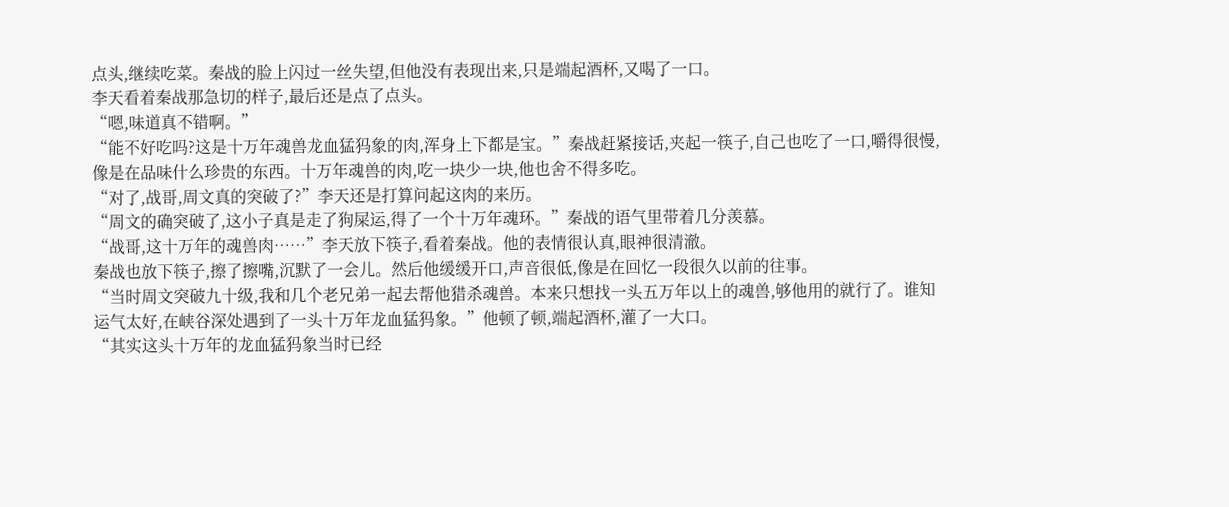点头,继续吃菜。秦战的脸上闪过一丝失望,但他没有表现出来,只是端起酒杯,又喝了一口。
李天看着秦战那急切的样子,最后还是点了点头。
“嗯,味道真不错啊。”
“能不好吃吗?这是十万年魂兽龙血猛犸象的肉,浑身上下都是宝。”秦战赶紧接话,夹起一筷子,自己也吃了一口,嚼得很慢,像是在品味什么珍贵的东西。十万年魂兽的肉,吃一块少一块,他也舍不得多吃。
“对了,战哥,周文真的突破了?”李天还是打算问起这肉的来历。
“周文的确突破了,这小子真是走了狗屎运,得了一个十万年魂环。”秦战的语气里带着几分羡慕。
“战哥,这十万年的魂兽肉……”李天放下筷子,看着秦战。他的表情很认真,眼神很清澈。
秦战也放下筷子,擦了擦嘴,沉默了一会儿。然后他缓缓开口,声音很低,像是在回忆一段很久以前的往事。
“当时周文突破九十级,我和几个老兄弟一起去帮他猎杀魂兽。本来只想找一头五万年以上的魂兽,够他用的就行了。谁知运气太好,在峡谷深处遇到了一头十万年龙血猛犸象。”他顿了顿,端起酒杯,灌了一大口。
“其实这头十万年的龙血猛犸象当时已经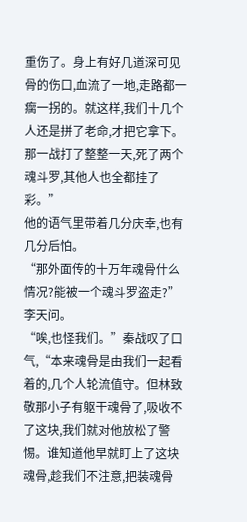重伤了。身上有好几道深可见骨的伤口,血流了一地,走路都一瘸一拐的。就这样,我们十几个人还是拼了老命,才把它拿下。那一战打了整整一天,死了两个魂斗罗,其他人也全都挂了彩。”
他的语气里带着几分庆幸,也有几分后怕。
“那外面传的十万年魂骨什么情况?能被一个魂斗罗盗走?”李天问。
“唉,也怪我们。”秦战叹了口气,“本来魂骨是由我们一起看着的,几个人轮流值守。但林致敬那小子有躯干魂骨了,吸收不了这块,我们就对他放松了警惕。谁知道他早就盯上了这块魂骨,趁我们不注意,把装魂骨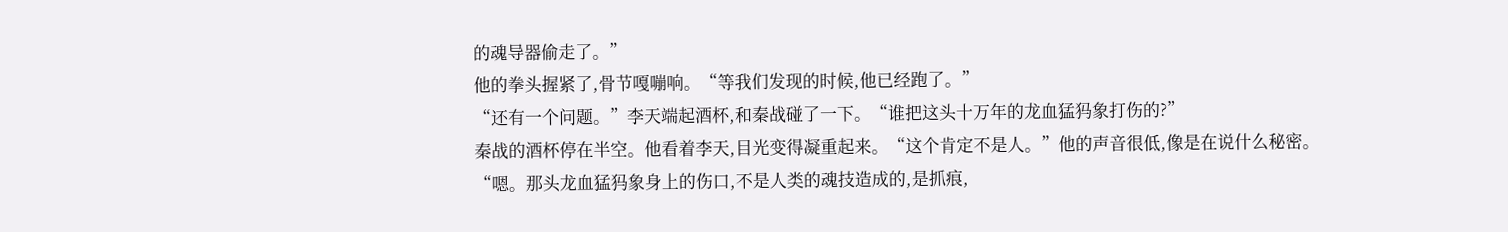的魂导器偷走了。”
他的拳头握紧了,骨节嘎嘣响。“等我们发现的时候,他已经跑了。”
“还有一个问题。”李天端起酒杯,和秦战碰了一下。“谁把这头十万年的龙血猛犸象打伤的?”
秦战的酒杯停在半空。他看着李天,目光变得凝重起来。“这个肯定不是人。”他的声音很低,像是在说什么秘密。
“嗯。那头龙血猛犸象身上的伤口,不是人类的魂技造成的,是抓痕,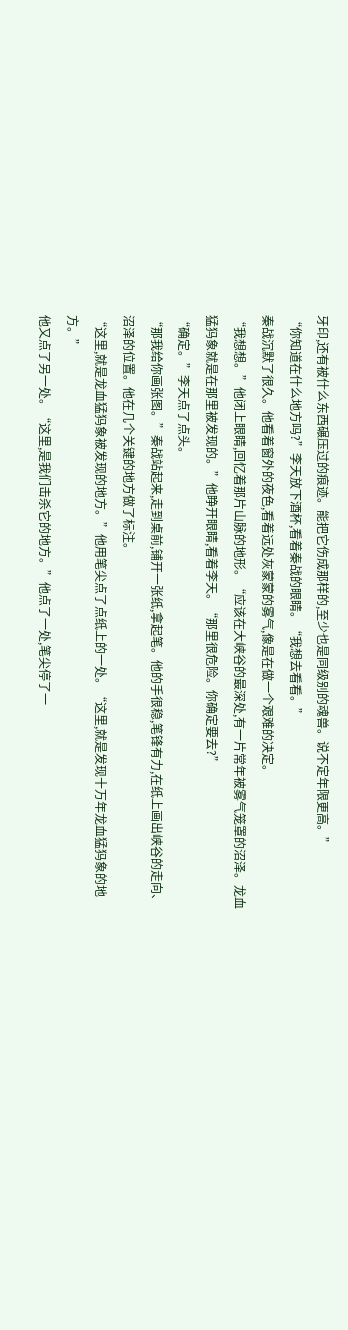牙印,还有被什么东西碾压过的痕迹。能把它伤成那样的,至少也是同级别的魂兽。说不定年限更高。”
“你知道在什么地方吗?”李天放下酒杯,看着秦战的眼睛。“我想去看看。”
秦战沉默了很久。他看着窗外的夜色,看着远处灰蒙蒙的雾气,像是在做一个艰难的决定。
“我想想。”他闭上眼睛,回忆着那片山脉的地形。“应该在大峡谷的最深处,有一片常年被雾气笼罩的沼泽。龙血猛犸象就是在那里被发现的。”他睁开眼睛,看着李天。“那里很危险。你确定要去?”
“确定。”李天点了点头。
“那我给你画张图。”秦战站起来,走到桌前,铺开一张纸,拿起笔。他的手很稳,笔锋有力,在纸上画出峡谷的走向、沼泽的位置。他在几个关键的地方做了标注。
“这里,就是龙血猛犸象被发现的地方。”他用笔尖点了点纸上的一处。“这里,就是发现十万年龙血猛犸象的地方。”
他又点了另一处。“这里,是我们击杀它的地方。”他点了一处,笔尖停了一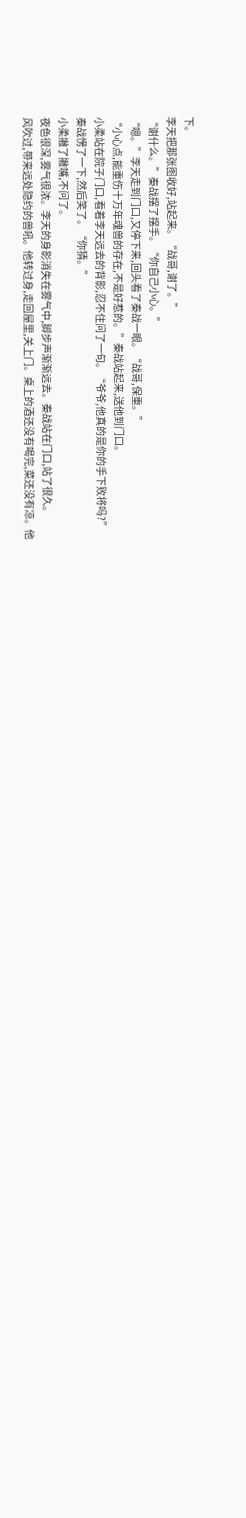下。
李天把那张图收好,站起来。“战哥,谢了。”
“谢什么。”秦战摆了摆手。“你自己小心。”
“嗯。”李天走到门口,又停下来,回头看了秦战一眼。“战哥,保重。”
“小心点,能重伤十万年魂兽的存在,不是好惹的。”秦战站起来,送他到门口。
小柔站在院子门口,看着李天远去的背影,忍不住问了一句。“爷爷,他真的是你的手下败将吗?”
秦战愣了一下,然后笑了。“你猜。”
小柔撇了撇嘴,不问了。
夜色很深,雾气很浓。李天的身影消失在雾气中,脚步声渐渐远去。秦战站在门口,站了很久。
风吹过,带来远处隐约的兽吼。他转过身,走回屋里,关上门。桌上的酒还没有喝完,菜还没有凉。他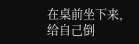在桌前坐下来,给自己倒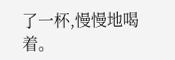了一杯,慢慢地喝着。